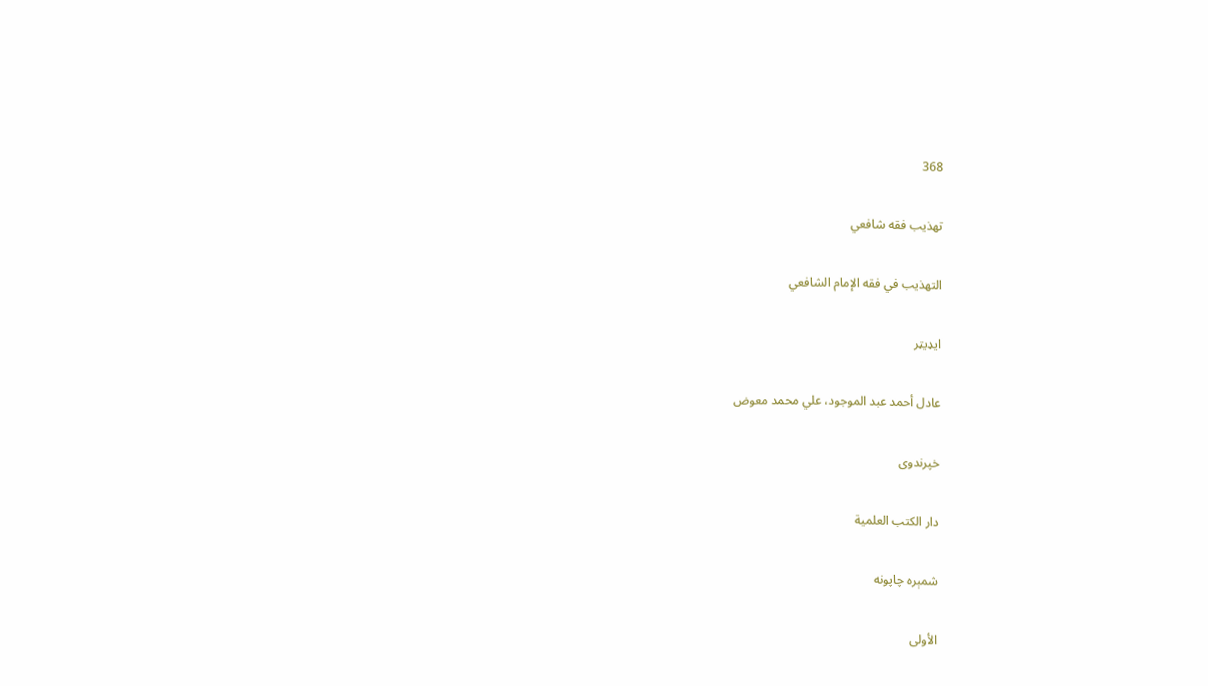368

تهذیب فقه شافعي

التهذيب في فقه الإمام الشافعي

ایډیټر

عادل أحمد عبد الموجود، علي محمد معوض

خپرندوی

دار الكتب العلمية

شمېره چاپونه

الأولى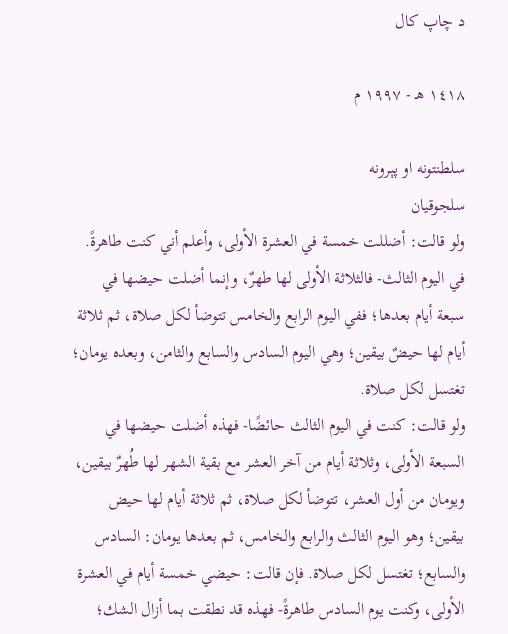د چاپ کال

١٤١٨ هـ - ١٩٩٧ م

سلطنتونه او پېرونه
سلجوقيان
ولو قالت: أضللت خمسة في العشرة الأولى، وأعلم أني كنت طاهرةً. في اليوم الثالث- فالثلاثة الأولى لها طهرٌ، وإنما أضلت حيضها في سبعة أيام بعدها؛ ففي اليوم الرابع والخامس تتوضأ لكل صلاة، ثم ثلاثة أيام لها حيضٌ بيقين؛ وهي اليوم السادس والسابع والثامن، وبعده يومان؛ تغتسل لكل صلاة.
ولو قالت: كنت في اليوم الثالث حائضًا- فهذه أضلت حيضها في السبعة الأولى، وثلاثة أيام من آخر العشر مع بقية الشهر لها طُهرٌ بيقين، ويومان من أول العشر، تتوضأ لكل صلاة، ثم ثلاثة أيام لها حيض بيقين؛ وهو اليوم الثالث والرابع والخامس، ثم بعدها يومان: السادس والسابع؛ تغتسل لكل صلاة. فإن قالت: حيضي خمسة أيام في العشرة الأولى، وكنت يوم السادس طاهرةً- فهذه قد نطقت بما أزال الشك؛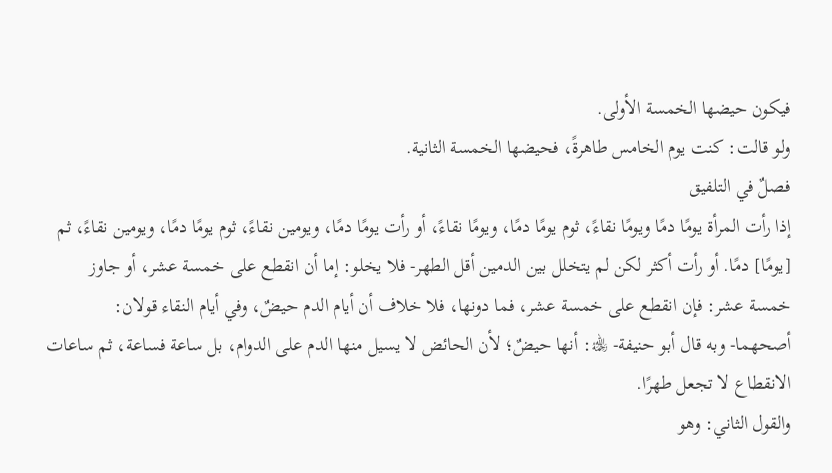فيكون حيضها الخمسة الأولى.
ولو قالت: كنت يوم الخامس طاهرةً، فحيضها الخمسة الثانية.
فصلٌ في التلفيق
إذا رأت المرأة يومًا دمًا ويومًا نقاءً، ثوم يومًا دمًا، ويومًا نقاءً، أو رأت يومًا دمًا، ويومين نقاءً، ثوم يومًا دمًا، ويومين نقاءً، ثم [يومًا] دمًا. أو رأت أكثر لكن لم يتخلل بين الدمين أقل الطهر- فلا يخلو: إما أن انقطع على خمسة عشر، أو جاوز خمسة عشر: فإن انقطع على خمسة عشر، فما دونها، فلا خلاف أن أيام الدم حيضٌ، وفي أيام النقاء قولان:
أصحهما- وبه قال أبو حنيفة- ﵀: أنها حيضٌ؛ لأن الحائض لا يسيل منها الدم على الدوام، بل ساعة فساعة، ثم ساعات الانقطاع لا تجعل طهرًا.
والقول الثاني: وهو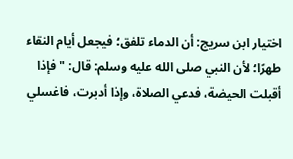اختيار ابن سريج: أن الدماء تلفق؛ فيجعل أيام النقاء طهرًا؛ لأن النبي صلى الله عليه وسلم: قال: "فإذا أقبلت الحيضة، فدعي الصلاة، وإذا أدبرت، فاغسلي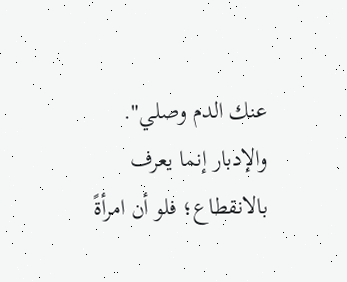عنك الدم وصلي".
والإدبار إنما يعرف بالانقطاع؛ فلو أن امرأةً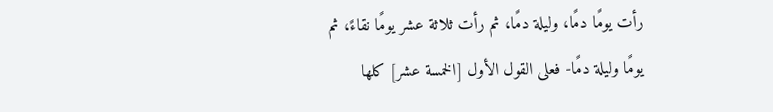رأت يومًا دمًا، وليلة دمًا، ثم رأت ثلاثة عشر يومًا نقاءً، ثم يومًا وليلة دمًا- فعلى القول الأول [الخمسة عشر] كلها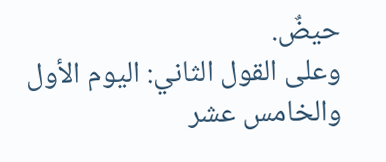حيضٌ.
وعلى القول الثاني: اليوم الأول والخامس عشر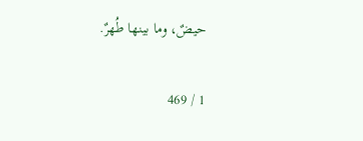حيضٌ، وما بينها طُهرٌ.

1 / 469